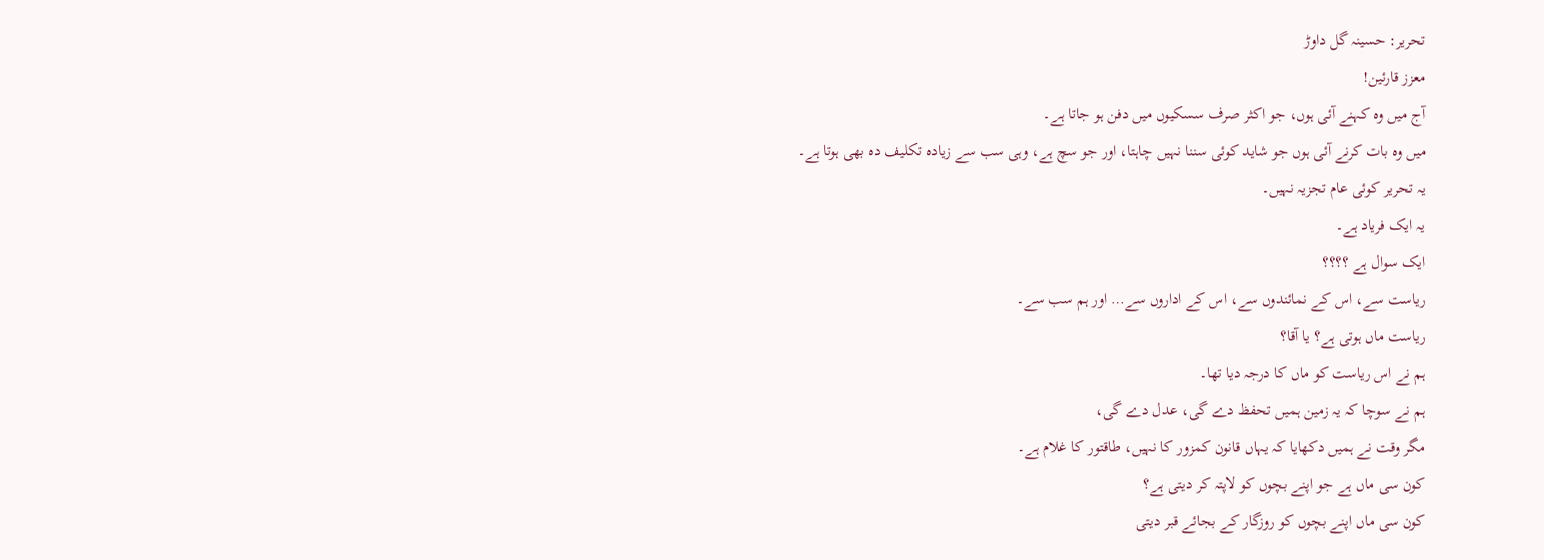تحریر: حسینہ گل داوڑ
معزز قارئین!
آج میں وہ کہنے آئی ہوں، جو اکثر صرف سسکیوں میں دفن ہو جاتا ہے۔
میں وہ بات کرنے آئی ہوں جو شاید کوئی سننا نہیں چاہتا، اور جو سچ ہے، وہی سب سے زیادہ تکلیف دہ بھی ہوتا ہے۔
یہ تحریر کوئی عام تجزیہ نہیں۔
یہ ایک فریاد ہے۔
ایک سوال ہے ؟؟؟؟
ریاست سے، اس کے نمائندوں سے، اس کے اداروں سے… اور ہم سب سے۔
ریاست ماں ہوتی ہے؟ یا آقا؟
ہم نے اس ریاست کو ماں کا درجہ دیا تھا۔
ہم نے سوچا کہ یہ زمین ہمیں تحفظ دے گی، عدل دے گی،
مگر وقت نے ہمیں دکھایا کہ یہاں قانون کمزور کا نہیں، طاقتور کا غلام ہے۔
کون سی ماں ہے جو اپنے بچوں کو لاپتہ کر دیتی ہے؟
کون سی ماں اپنے بچوں کو روزگار کے بجائے قبر دیتی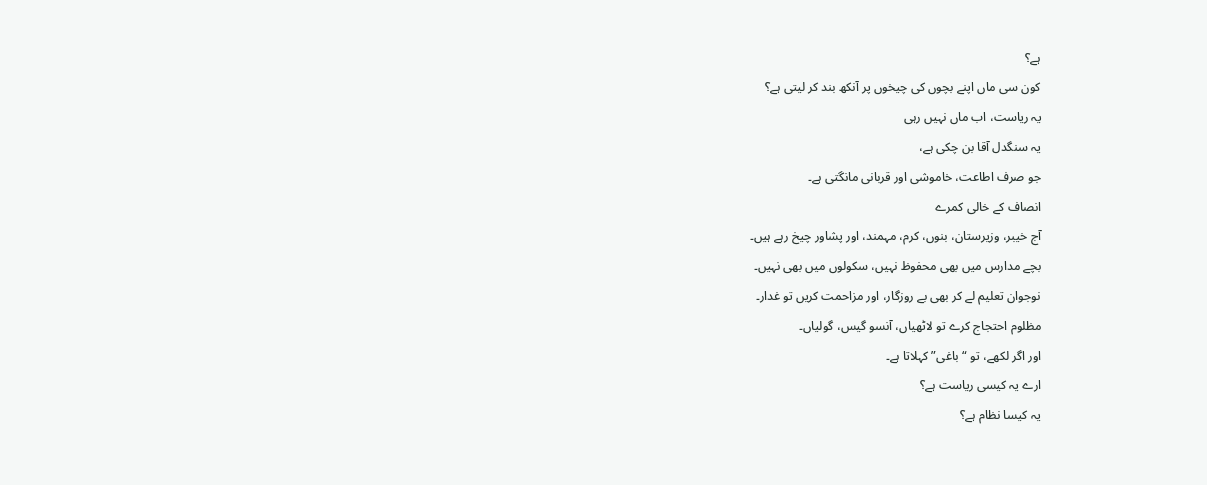ہے؟
کون سی ماں اپنے بچوں کی چیخوں پر آنکھ بند کر لیتی ہے؟
یہ ریاست، اب ماں نہیں رہی
یہ سنگدل آقا بن چکی ہے،
جو صرف اطاعت، خاموشی اور قربانی مانگتی ہے۔
انصاف کے خالی کمرے
آج خیبر، وزیرستان، بنوں، کرم، مہمند، اور پشاور چیخ رہے ہیں۔
بچے مدارس میں بھی محفوظ نہیں، سکولوں میں بھی نہیں۔
نوجوان تعلیم لے کر بھی بے روزگار، اور مزاحمت کریں تو غدار۔
مظلوم احتجاج کرے تو لاٹھیاں، آنسو گیس، گولیاں۔
اور اگر لکھے، تو “باغی” کہلاتا ہے۔
ارے یہ کیسی ریاست ہے؟
یہ کیسا نظام ہے؟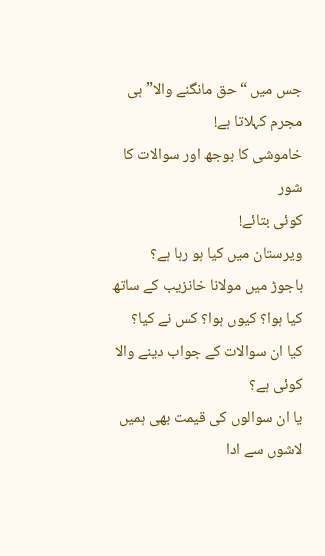جس میں “حق مانگنے والا” ہی مجرم کہلاتا ہے!
خاموشی کا بوجھ اور سوالات کا شور
کوئی بتائے!
ویرستان میں کیا ہو رہا ہے؟
باجوڑ میں مولانا خانزیب کے ساتھ کیا ہوا؟ کیوں ہوا؟ کس نے کیا؟
کیا ان سوالات کے جواب دینے والا کوئی ہے؟
یا ان سوالوں کی قیمت بھی ہمیں لاشوں سے ادا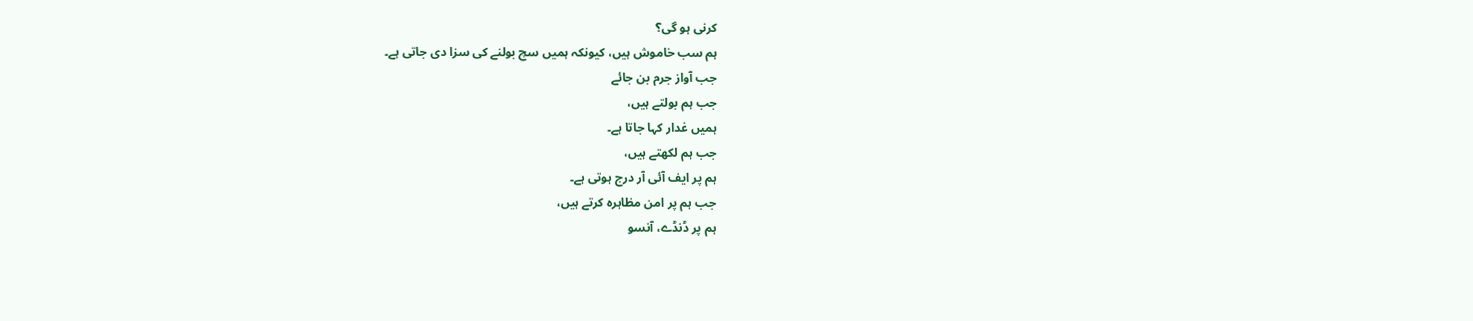کرنی ہو گی؟
ہم سب خاموش ہیں، کیونکہ ہمیں سچ بولنے کی سزا دی جاتی ہے۔
جب آواز جرم بن جائے
جب ہم بولتے ہیں،
ہمیں غدار کہا جاتا ہے۔
جب ہم لکھتے ہیں،
ہم پر ایف آئی آر درج ہوتی ہے۔
جب ہم پر امن مظاہرہ کرتے ہیں،
ہم پر ڈنڈے، آنسو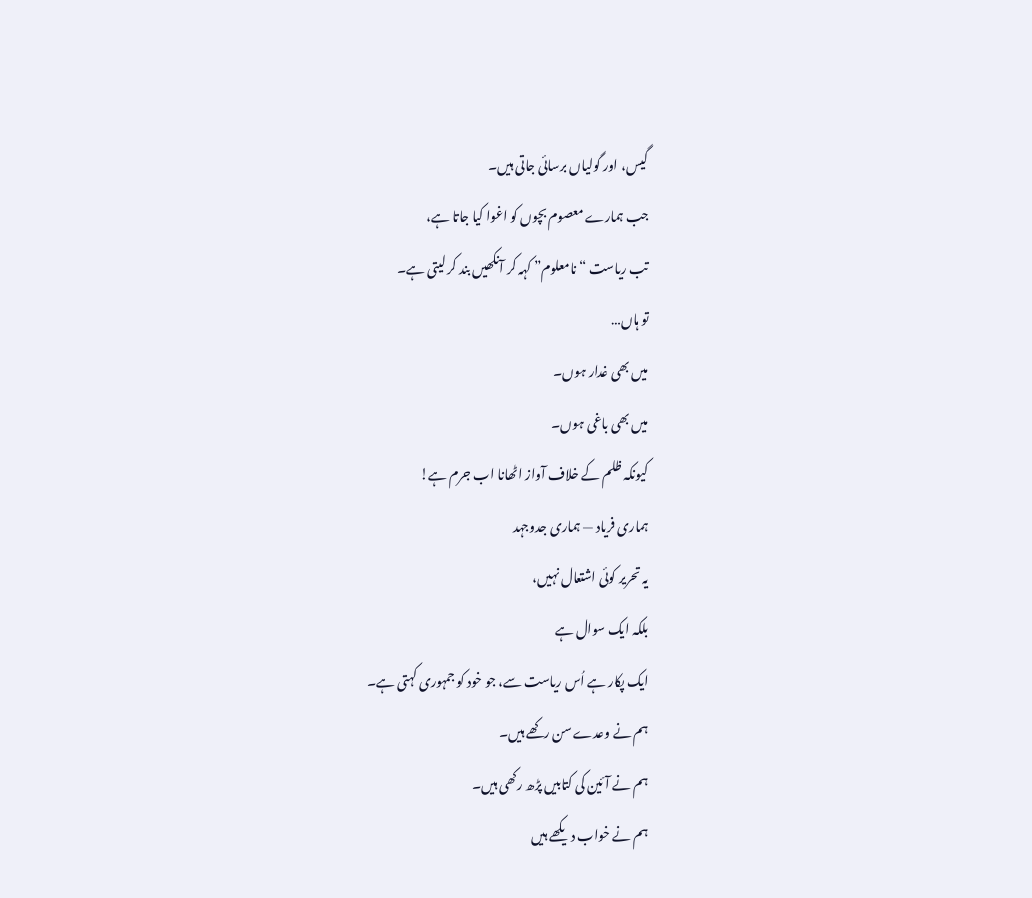گیس، اور گولیاں برسائی جاتی ہیں۔
جب ہمارے معصوم بچوں کو اغوا کیا جاتا ہے،
تب ریاست “نامعلوم” کہہ کر آنکھیں بند کر لیتی ہے۔
تو ہاں…
میں بھی غدار ہوں۔
میں بھی باغی ہوں۔
کیونکہ ظلم کے خلاف آواز اٹھانا اب جرم ہے!
ہماری فریاد — ہماری جدوجہد
یہ تحریر کوئی اشتعال نہیں،
بلکہ ایک سوال ہے
ایک پکار ہے اُس ریاست سے، جو خود کو جمہوری کہتی ہے۔
ہم نے وعدے سن رکھے ہیں۔
ہم نے آئین کی کتابیں پڑھ رکھی ہیں۔
ہم نے خواب دیکھے ہیں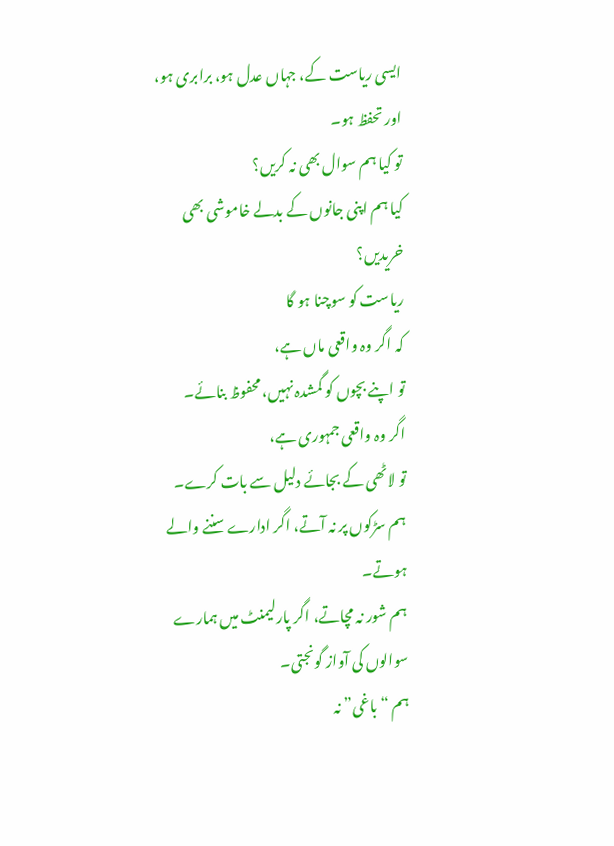ایسی ریاست کے، جہاں عدل ہو، برابری ہو، اور تحفظ ہو۔
تو کیا ہم سوال بھی نہ کریں؟
کیا ہم اپنی جانوں کے بدلے خاموشی بھی خریدیں؟
ریاست کو سوچنا ہو گا
کہ اگر وہ واقعی ماں ہے،
تو اپنے بچوں کو گمشدہ نہیں، محفوظ بنائے۔
اگر وہ واقعی جمہوری ہے،
تو لاٹھی کے بجائے دلیل سے بات کرے۔
ہم سڑکوں پر نہ آتے، اگر ادارے سننے والے ہوتے۔
ہم شور نہ مچاتے، اگر پارلیمنٹ میں ہمارے سوالوں کی آواز گونجتی۔
ہم “باغی” نہ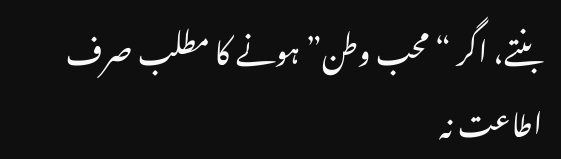بنتے، اگر “محب وطن” ہونے کا مطلب صرف اطاعت نہ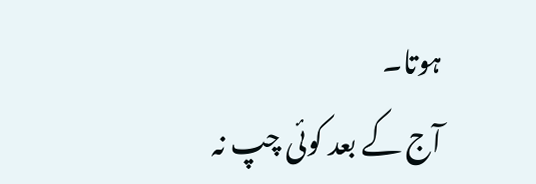ہوتا۔
آج کے بعد کوئی چپ نہ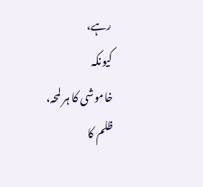رہے،
کیونکہ
خاموشی کا ہر لمحہ، ظلم کا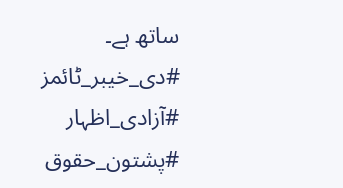ساتھ ہے۔
#دی_خیبر_ٹائمز
#آزادی_اظہار
#پشتون_حقوق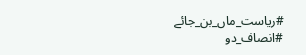#ریاست_ماں_بن_جائے
#انصاف_دو